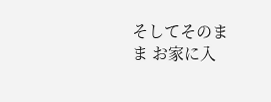そしてそのまま お家に入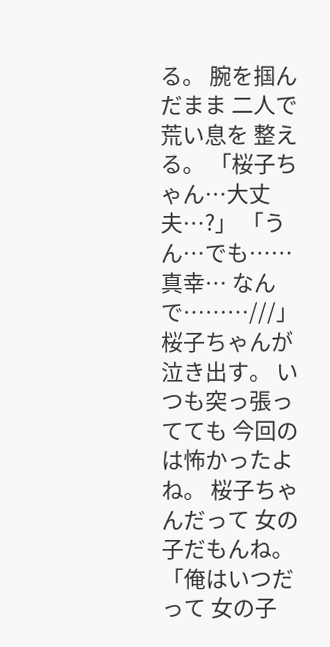る。 腕を掴んだまま 二人で荒い息を 整える。 「桜子ちゃん…大丈夫…?」 「うん…でも……真幸… なんで………///」 桜子ちゃんが泣き出す。 いつも突っ張ってても 今回のは怖かったよね。 桜子ちゃんだって 女の子だもんね。 「俺はいつだって 女の子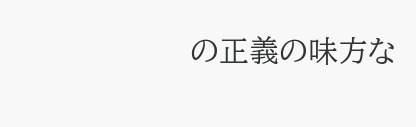の正義の味方な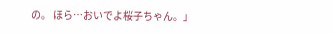の。 ほら…おいでよ桜子ちゃん。」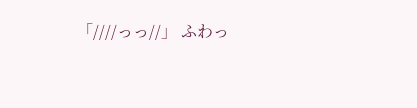「////っっ//」 ふわっ